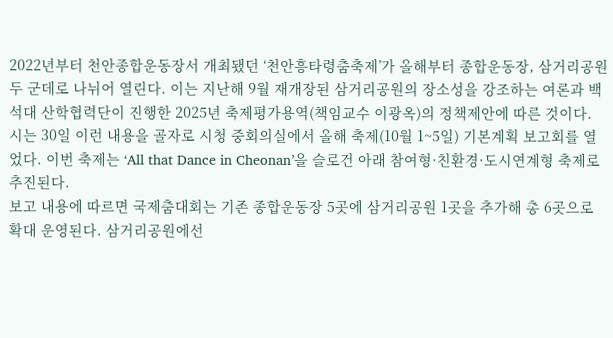2022년부터 천안종합운동장서 개최됐던 ‘천안흥타령춤축제’가 올해부터 종합운동장, 삼거리공원 두 군데로 나뉘어 열린다. 이는 지난해 9월 재개장된 삼거리공원의 장소성을 강조하는 여론과 백석대 산학협력단이 진행한 2025년 축제평가용역(책임교수 이광옥)의 정책제안에 따른 것이다.
시는 30일 이런 내용을 골자로 시청 중회의실에서 올해 축제(10월 1~5일) 기본계획 보고회를 열었다. 이번 축제는 ‘All that Dance in Cheonan’을 슬로건 아래 참여형·친환경·도시연계형 축제로 추진된다.
보고 내용에 따르면 국제춤대회는 기존 종합운동장 5곳에 삼거리공원 1곳을 추가해 총 6곳으로 확대 운영된다. 삼거리공원에선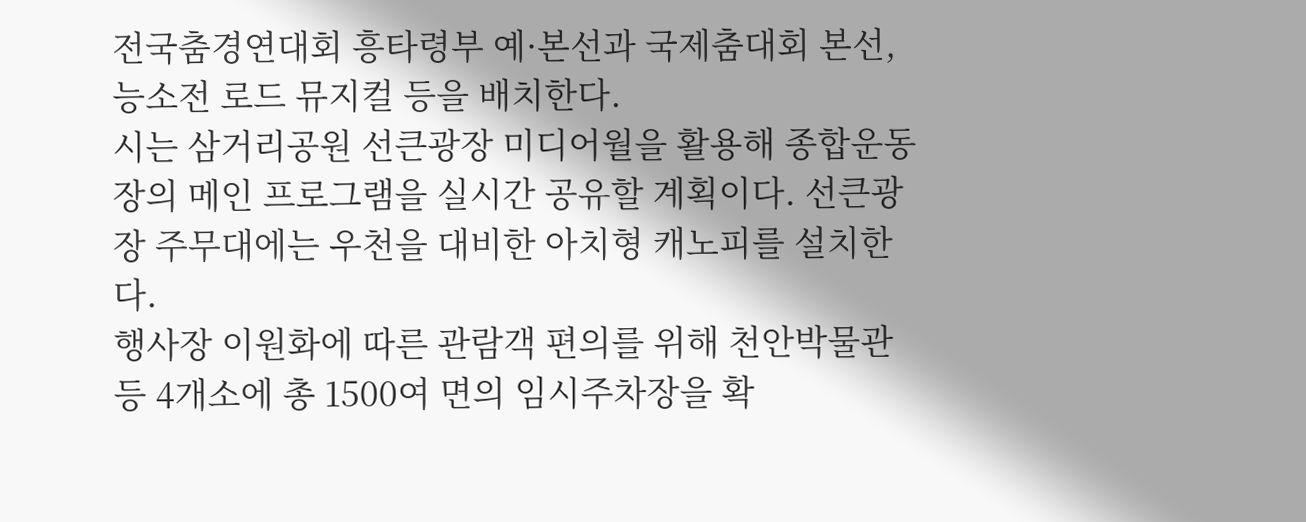전국춤경연대회 흥타령부 예·본선과 국제춤대회 본선, 능소전 로드 뮤지컬 등을 배치한다.
시는 삼거리공원 선큰광장 미디어월을 활용해 종합운동장의 메인 프로그램을 실시간 공유할 계획이다. 선큰광장 주무대에는 우천을 대비한 아치형 캐노피를 설치한다.
행사장 이원화에 따른 관람객 편의를 위해 천안박물관 등 4개소에 총 1500여 면의 임시주차장을 확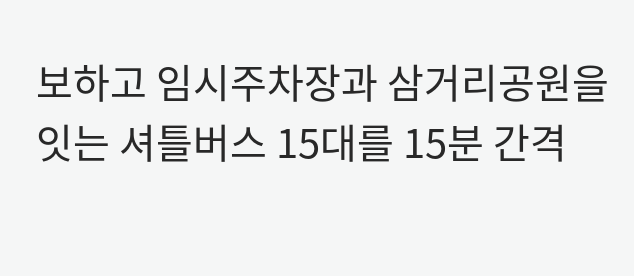보하고 임시주차장과 삼거리공원을 잇는 셔틀버스 15대를 15분 간격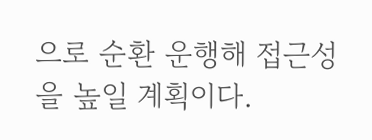으로 순환 운행해 접근성을 높일 계획이다.